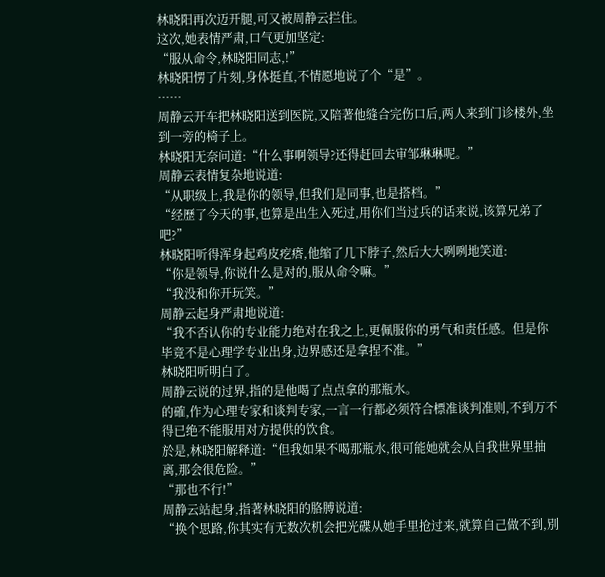林晓阳再次迈开腿,可又被周静云拦住。
这次,她表情严肃,口气更加坚定:
“服从命令,林晓阳同志,!”
林晓阳愣了片刻,身体挺直,不情愿地说了个“是”。
……
周静云开车把林晓阳送到医院,又陪著他缝合完伤口后,两人来到门诊楼外,坐到一旁的椅子上。
林晓阳无奈问道:“什么事啊领导?还得赶回去审邹琳琳呢。”
周静云表情复杂地说道:
“从职级上,我是你的领导,但我们是同事,也是搭档。”
“经歷了今天的事,也算是出生入死过,用你们当过兵的话来说,该算兄弟了吧?”
林晓阳听得浑身起鸡皮疙瘩,他缩了几下脖子,然后大大咧咧地笑道:
“你是领导,你说什么是对的,服从命令嘛。”
“我没和你开玩笑。”
周静云起身严肃地说道:
“我不否认你的专业能力绝对在我之上,更佩服你的勇气和责任感。但是你毕竟不是心理学专业出身,边界感还是拿捏不准。”
林晓阳听明白了。
周静云说的过界,指的是他喝了点点拿的那瓶水。
的確,作为心理专家和谈判专家,一言一行都必须符合標准谈判准则,不到万不得已绝不能服用对方提供的饮食。
於是,林晓阳解释道:“但我如果不喝那瓶水,很可能她就会从自我世界里抽离,那会很危险。”
“那也不行!”
周静云站起身,指著林晓阳的胳膊说道:
“换个思路,你其实有无数次机会把光碟从她手里抢过来,就算自己做不到,別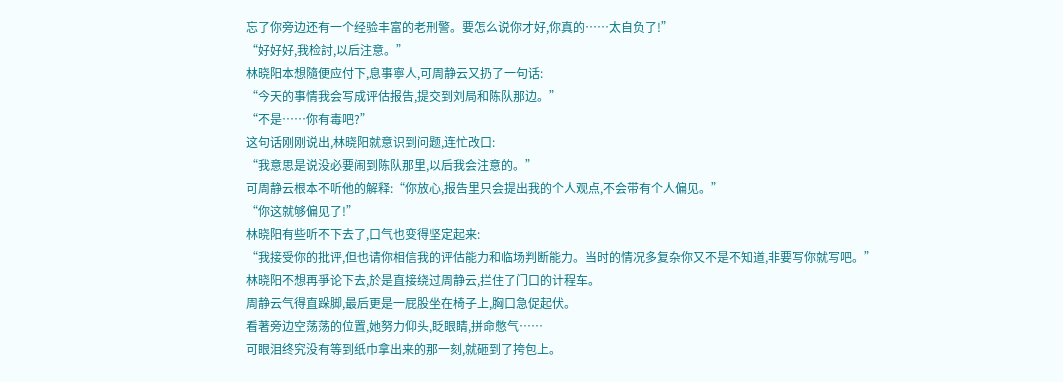忘了你旁边还有一个经验丰富的老刑警。要怎么说你才好,你真的……太自负了!”
“好好好,我检討,以后注意。”
林晓阳本想隨便应付下,息事寧人,可周静云又扔了一句话:
“今天的事情我会写成评估报告,提交到刘局和陈队那边。”
“不是……你有毒吧?”
这句话刚刚说出,林晓阳就意识到问题,连忙改口:
“我意思是说没必要闹到陈队那里,以后我会注意的。”
可周静云根本不听他的解释:“你放心,报告里只会提出我的个人观点,不会带有个人偏见。”
“你这就够偏见了!”
林晓阳有些听不下去了,口气也变得坚定起来:
“我接受你的批评,但也请你相信我的评估能力和临场判断能力。当时的情况多复杂你又不是不知道,非要写你就写吧。”
林晓阳不想再爭论下去,於是直接绕过周静云,拦住了门口的计程车。
周静云气得直跺脚,最后更是一屁股坐在椅子上,胸口急促起伏。
看著旁边空荡荡的位置,她努力仰头,眨眼睛,拼命憋气……
可眼泪终究没有等到纸巾拿出来的那一刻,就砸到了挎包上。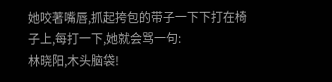她咬著嘴唇,抓起挎包的带子一下下打在椅子上,每打一下,她就会骂一句:
林晓阳,木头脑袋!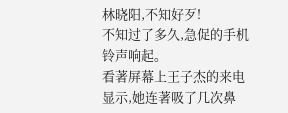林晓阳,不知好歹!
不知过了多久,急促的手机铃声响起。
看著屏幕上王子杰的来电显示,她连著吸了几次鼻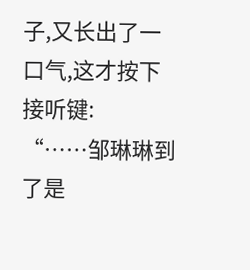子,又长出了一口气,这才按下接听键:
“……邹琳琳到了是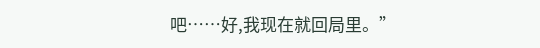吧……好,我现在就回局里。”